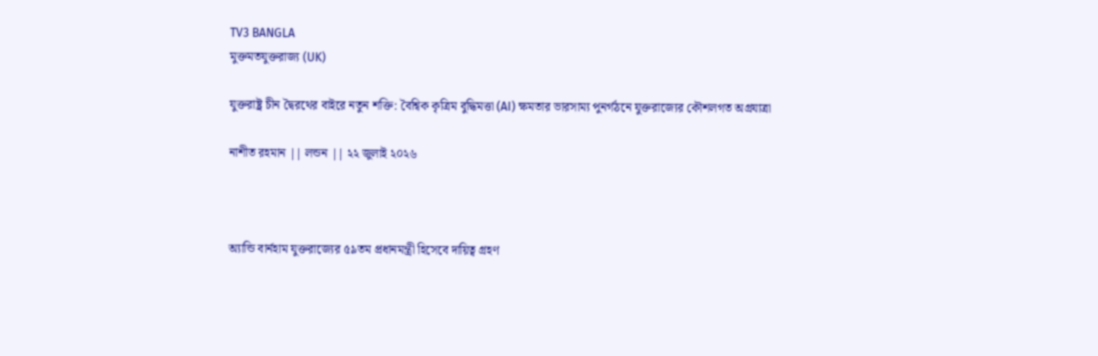TV3 BANGLA
মুক্তমতযুক্তরাজ্য (UK)

যুক্তরাষ্ট্র চীন দ্বৈরথের বাইরে নতুন শক্তি: বৈশ্বিক কৃত্রিম বুদ্ধিমত্তা (AI) ক্ষমতার ভারসাম্য পুনর্গঠনে যুক্তরাজ্যের কৌশলগত অগ্রযাত্রা

নাশীত রহমান || লন্ডন || ২২ জুলাই ২০২৬



অ্যান্ডি বার্নহাম যুক্তরাজ্যের ৫৯তম প্রধানমন্ত্রী হিসেবে দায়িত্ব গ্রহণ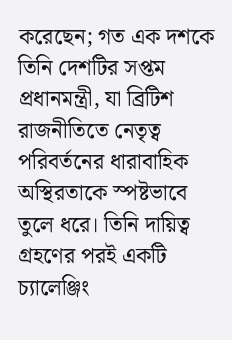করেছেন; গত এক দশকে তিনি দেশটির সপ্তম প্রধানমন্ত্রী, যা ব্রিটিশ রাজনীতিতে নেতৃত্ব পরিবর্তনের ধারাবাহিক অস্থিরতাকে স্পষ্টভাবে তুলে ধরে। তিনি দায়িত্ব গ্রহণের পরই একটি চ্যালেঞ্জিং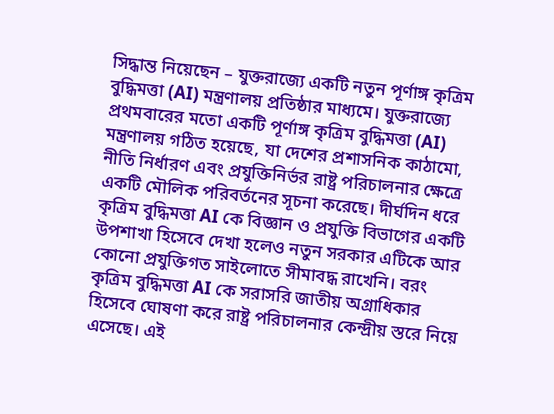সিদ্ধান্ত নিয়েছেন – যুক্তরাজ্যে একটি নতুন পূর্ণাঙ্গ কৃত্রিম বুদ্ধিমত্তা (AI) মন্ত্রণালয় প্রতিষ্ঠার মাধ্যমে। যুক্তরাজ্যে প্রথমবারের মতো একটি পূর্ণাঙ্গ কৃত্রিম বুদ্ধিমত্তা (AI) মন্ত্রণালয় গঠিত হয়েছে, যা দেশের প্রশাসনিক কাঠামো, নীতি নির্ধারণ এবং প্রযুক্তিনির্ভর রাষ্ট্র পরিচালনার ক্ষেত্রে একটি মৌলিক পরিবর্তনের সূচনা করেছে। দীর্ঘদিন ধরে কৃত্রিম বুদ্ধিমত্তা AI কে বিজ্ঞান ও প্রযুক্তি বিভাগের একটি উপশাখা হিসেবে দেখা হলেও নতুন সরকার এটিকে আর কোনো প্রযুক্তিগত সাইলোতে সীমাবদ্ধ রাখেনি। বরং কৃত্রিম বুদ্ধিমত্তা AI কে সরাসরি জাতীয় অগ্রাধিকার হিসেবে ঘোষণা করে রাষ্ট্র পরিচালনার কেন্দ্রীয় স্তরে নিয়ে এসেছে। এই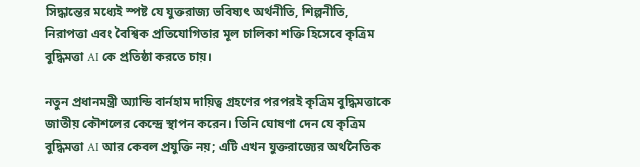সিদ্ধান্তের মধ্যেই স্পষ্ট যে যুক্তরাজ্য ভবিষ্যৎ অর্থনীতি, শিল্পনীতি, নিরাপত্তা এবং বৈশ্বিক প্রতিযোগিতার মূল চালিকা শক্তি হিসেবে কৃত্রিম বুদ্ধিমত্তা AI কে প্রতিষ্ঠা করতে চায়।

নতুন প্রধানমন্ত্রী অ্যান্ডি বার্নহাম দায়িত্ব গ্রহণের পরপরই কৃত্রিম বুদ্ধিমত্তাকে জাতীয় কৌশলের কেন্দ্রে স্থাপন করেন। তিনি ঘোষণা দেন যে কৃত্রিম বুদ্ধিমত্তা AI আর কেবল প্রযুক্তি নয়; এটি এখন যুক্তরাজ্যের অর্থনৈতিক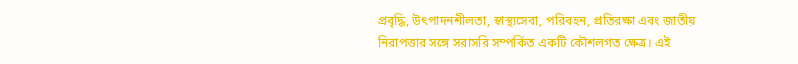প্রবৃদ্ধি, উৎপাদনশীলতা, স্বাস্থ্যসেবা, পরিবহন, প্রতিরক্ষা এবং জাতীয় নিরাপত্তার সঙ্গে সরাসরি সম্পর্কিত একটি কৌশলগত ক্ষেত্র। এই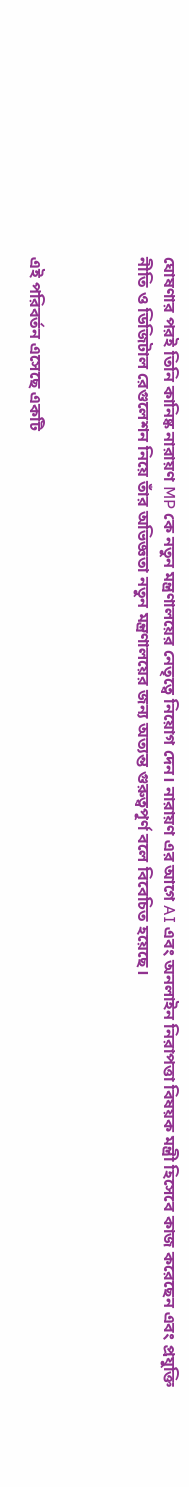ঘোষণার পরই তিনি কানিষ্ক নারায়ণ MP কে নতুন মন্ত্রণালয়ের নেতৃত্বে নিয়োগ দেন। নারায়ণ এর আগে AI এবং অনলাইন নিরাপত্তা বিষয়ক মন্ত্রী হিসেবে কাজ করেছেন এবং প্রযুক্তি নীতি ও ডিজিটাল রেগুলেশন নিয়ে তাঁর অভিজ্ঞতা নতুন মন্ত্রণালয়ের জন্য অত্যন্ত গুরুত্বপূর্ণ বলে বিবেচিত হয়েছে।



এই পরিবর্তন এসেছে একটি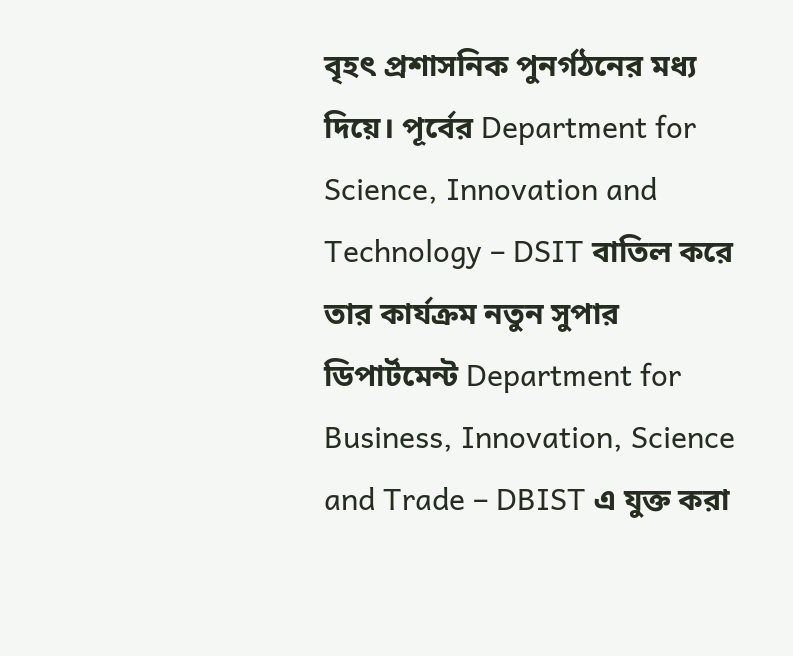বৃহৎ প্রশাসনিক পুনর্গঠনের মধ্য দিয়ে। পূর্বের Department for Science, Innovation and Technology – DSIT বাতিল করে তার কার্যক্রম নতুন সুপার ডিপার্টমেন্ট Department for Business, Innovation, Science and Trade – DBIST এ যুক্ত করা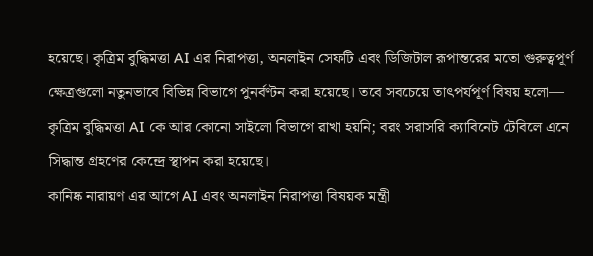হয়েছে। কৃত্রিম বুদ্ধিমত্তা AI এর নিরাপত্তা, অনলাইন সেফটি এবং ডিজিটাল রূপান্তরের মতো গুরুত্বপূর্ণ ক্ষেত্রগুলো নতুনভাবে বিভিন্ন বিভাগে পুনর্বণ্টন করা হয়েছে। তবে সবচেয়ে তাৎপর্যপূর্ণ বিষয় হলো— কৃত্রিম বুদ্ধিমত্তা AI কে আর কোনো সাইলো বিভাগে রাখা হয়নি; বরং সরাসরি ক্যাবিনেট টেবিলে এনে সিদ্ধান্ত গ্রহণের কেন্দ্রে স্থাপন করা হয়েছে।
কানিষ্ক নারায়ণ এর আগে AI এবং অনলাইন নিরাপত্তা বিষয়ক মন্ত্রী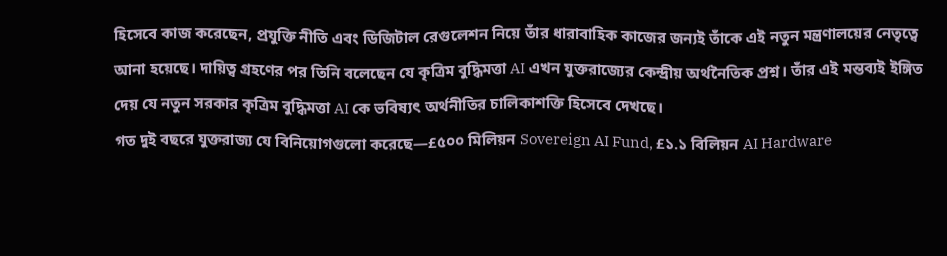হিসেবে কাজ করেছেন, প্রযুক্তি নীতি এবং ডিজিটাল রেগুলেশন নিয়ে তাঁর ধারাবাহিক কাজের জন্যই তাঁকে এই নতুন মন্ত্রণালয়ের নেতৃত্বে আনা হয়েছে। দায়িত্ব গ্রহণের পর তিনি বলেছেন যে কৃত্রিম বুদ্ধিমত্তা AI এখন যুক্তরাজ্যের কেন্দ্রীয় অর্থনৈতিক প্রশ্ন। তাঁর এই মন্তব্যই ইঙ্গিত দেয় যে নতুন সরকার কৃত্রিম বুদ্ধিমত্তা AI কে ভবিষ্যৎ অর্থনীতির চালিকাশক্তি হিসেবে দেখছে।
গত দুই বছরে যুক্তরাজ্য যে বিনিয়োগগুলো করেছে—£৫০০ মিলিয়ন Sovereign AI Fund, £১.১ বিলিয়ন AI Hardware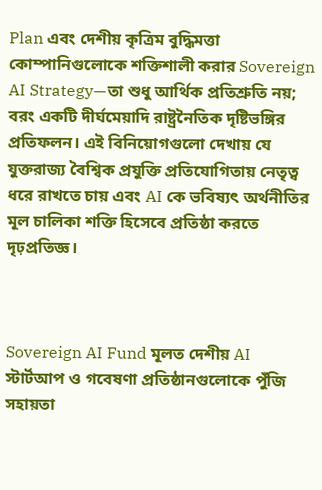Plan এবং দেশীয় কৃত্রিম বুদ্ধিমত্তা কোম্পানিগুলোকে শক্তিশালী করার Sovereign AI Strategy—তা শুধু আর্থিক প্রতিশ্রুতি নয়; বরং একটি দীর্ঘমেয়াদি রাষ্ট্রনৈতিক দৃষ্টিভঙ্গির প্রতিফলন। এই বিনিয়োগগুলো দেখায় যে যুক্তরাজ্য বৈশ্বিক প্রযুক্তি প্রতিযোগিতায় নেতৃত্ব ধরে রাখতে চায় এবং AI কে ভবিষ্যৎ অর্থনীতির মূল চালিকা শক্তি হিসেবে প্রতিষ্ঠা করতে দৃঢ়প্রতিজ্ঞ।



Sovereign AI Fund মূলত দেশীয় AI স্টার্টআপ ও গবেষণা প্রতিষ্ঠানগুলোকে পুঁজি সহায়তা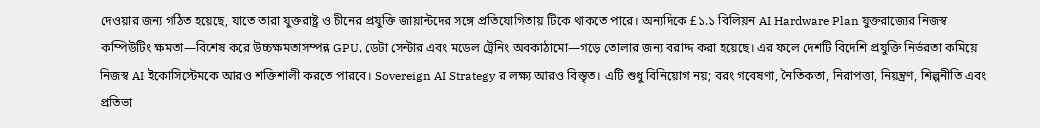দেওয়ার জন্য গঠিত হয়েছে, যাতে তারা যুক্তরাষ্ট্র ও চীনের প্রযুক্তি জায়ান্টদের সঙ্গে প্রতিযোগিতায় টিকে থাকতে পারে। অন্যদিকে £১.১ বিলিয়ন AI Hardware Plan যুক্তরাজ্যের নিজস্ব কম্পিউটিং ক্ষমতা—বিশেষ করে উচ্চক্ষমতাসম্পন্ন GPU, ডেটা সেন্টার এবং মডেল ট্রেনিং অবকাঠামো—গড়ে তোলার জন্য বরাদ্দ করা হয়েছে। এর ফলে দেশটি বিদেশি প্রযুক্তি নির্ভরতা কমিয়ে নিজস্ব AI ইকোসিস্টেমকে আরও শক্তিশালী করতে পারবে। Sovereign AI Strategy র লক্ষ্য আরও বিস্তৃত। এটি শুধু বিনিয়োগ নয়; বরং গবেষণা, নৈতিকতা, নিরাপত্তা, নিয়ন্ত্রণ, শিল্পনীতি এবং প্রতিভা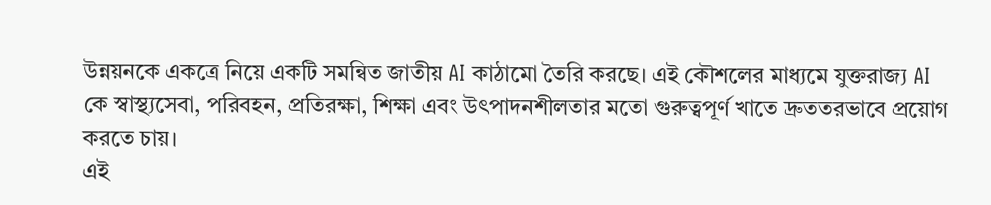উন্নয়নকে একত্রে নিয়ে একটি সমন্বিত জাতীয় AI কাঠামো তৈরি করছে। এই কৌশলের মাধ্যমে যুক্তরাজ্য AI কে স্বাস্থ্যসেবা, পরিবহন, প্রতিরক্ষা, শিক্ষা এবং উৎপাদনশীলতার মতো গুরুত্বপূর্ণ খাতে দ্রুততরভাবে প্রয়োগ করতে চায়।
এই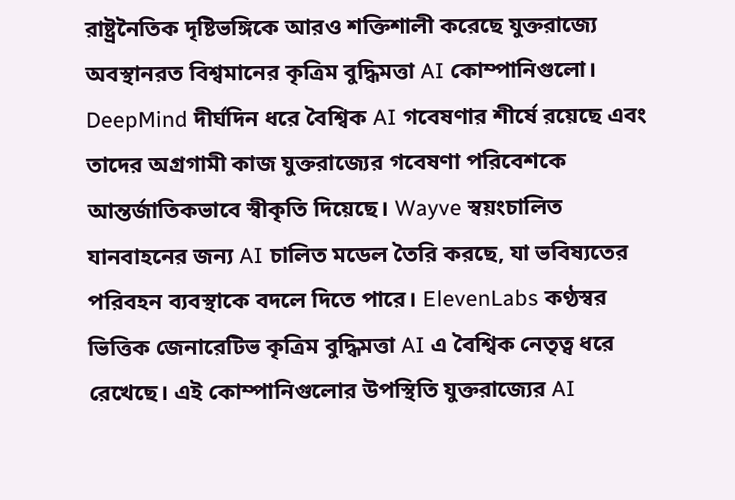রাষ্ট্রনৈতিক দৃষ্টিভঙ্গিকে আরও শক্তিশালী করেছে যুক্তরাজ্যে অবস্থানরত বিশ্বমানের কৃত্রিম বুদ্ধিমত্তা AI কোম্পানিগুলো। DeepMind দীর্ঘদিন ধরে বৈশ্বিক AI গবেষণার শীর্ষে রয়েছে এবং তাদের অগ্রগামী কাজ যুক্তরাজ্যের গবেষণা পরিবেশকে আন্তর্জাতিকভাবে স্বীকৃতি দিয়েছে। Wayve স্বয়ংচালিত যানবাহনের জন্য AI চালিত মডেল তৈরি করছে, যা ভবিষ্যতের পরিবহন ব্যবস্থাকে বদলে দিতে পারে। ElevenLabs কণ্ঠস্বর ভিত্তিক জেনারেটিভ কৃত্রিম বুদ্ধিমত্তা AI এ বৈশ্বিক নেতৃত্ব ধরে রেখেছে। এই কোম্পানিগুলোর উপস্থিতি যুক্তরাজ্যের AI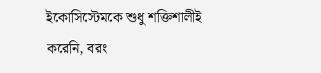ইকোসিস্টেমকে শুধু শক্তিশালীই করেনি, বরং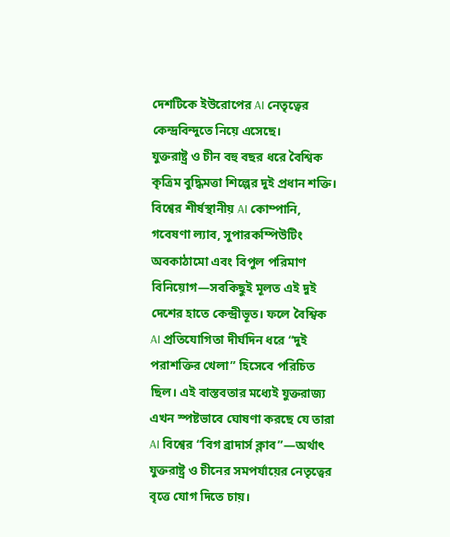দেশটিকে ইউরোপের AI নেতৃত্বের কেন্দ্রবিন্দুতে নিয়ে এসেছে।
যুক্তরাষ্ট্র ও চীন বহু বছর ধরে বৈশ্বিক কৃত্রিম বুদ্ধিমত্তা শিল্পের দুই প্রধান শক্তি। বিশ্বের শীর্ষস্থানীয় AI কোম্পানি, গবেষণা ল্যাব, সুপারকম্পিউটিং অবকাঠামো এবং বিপুল পরিমাণ বিনিয়োগ—সবকিছুই মূলত এই দুই দেশের হাতে কেন্দ্রীভূত। ফলে বৈশ্বিক AI প্রতিযোগিতা দীর্ঘদিন ধরে “দুই পরাশক্তির খেলা” হিসেবে পরিচিত ছিল। এই বাস্তবতার মধ্যেই যুক্তরাজ্য এখন স্পষ্টভাবে ঘোষণা করছে যে তারা AI বিশ্বের “বিগ ব্রাদার্স ক্লাব”—অর্থাৎ যুক্তরাষ্ট্র ও চীনের সমপর্যায়ের নেতৃত্বের বৃত্তে যোগ দিতে চায়।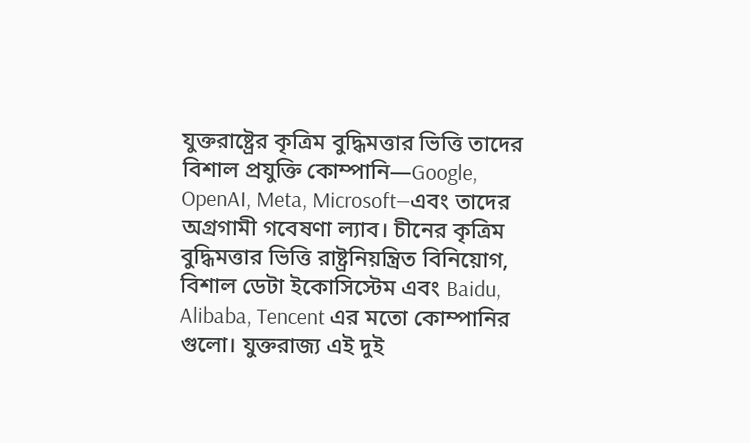যুক্তরাষ্ট্রের কৃত্রিম বুদ্ধিমত্তার ভিত্তি তাদের বিশাল প্রযুক্তি কোম্পানি—Google, OpenAI, Meta, Microsoft—এবং তাদের অগ্রগামী গবেষণা ল্যাব। চীনের কৃত্রিম বুদ্ধিমত্তার ভিত্তি রাষ্ট্রনিয়ন্ত্রিত বিনিয়োগ, বিশাল ডেটা ইকোসিস্টেম এবং Baidu, Alibaba, Tencent এর মতো কোম্পানির গুলো। যুক্তরাজ্য এই দুই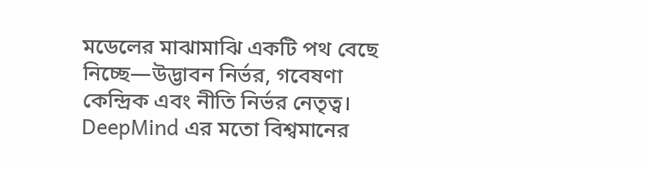মডেলের মাঝামাঝি একটি পথ বেছে নিচ্ছে—উদ্ভাবন নির্ভর, গবেষণা কেন্দ্রিক এবং নীতি নির্ভর নেতৃত্ব। DeepMind এর মতো বিশ্বমানের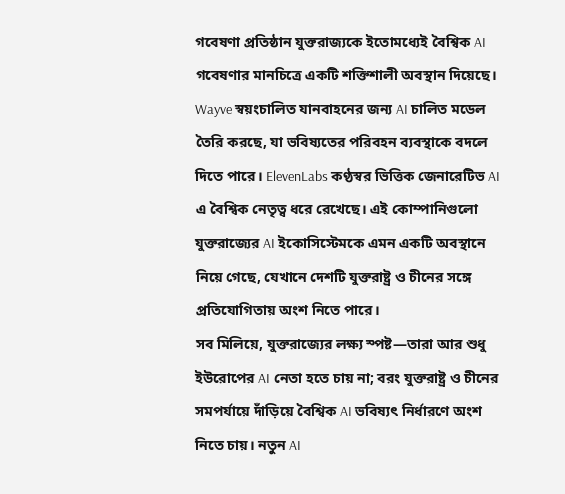গবেষণা প্রতিষ্ঠান যুক্তরাজ্যকে ইতোমধ্যেই বৈশ্বিক AI গবেষণার মানচিত্রে একটি শক্তিশালী অবস্থান দিয়েছে। Wayve স্বয়ংচালিত যানবাহনের জন্য AI চালিত মডেল তৈরি করছে, যা ভবিষ্যতের পরিবহন ব্যবস্থাকে বদলে দিতে পারে। ElevenLabs কণ্ঠস্বর ভিত্তিক জেনারেটিভ AI এ বৈশ্বিক নেতৃত্ব ধরে রেখেছে। এই কোম্পানিগুলো যুক্তরাজ্যের AI ইকোসিস্টেমকে এমন একটি অবস্থানে নিয়ে গেছে, যেখানে দেশটি যুক্তরাষ্ট্র ও চীনের সঙ্গে প্রতিযোগিতায় অংশ নিতে পারে।
সব মিলিয়ে, যুক্তরাজ্যের লক্ষ্য স্পষ্ট—তারা আর শুধু ইউরোপের AI নেতা হতে চায় না; বরং যুক্তরাষ্ট্র ও চীনের সমপর্যায়ে দাঁড়িয়ে বৈশ্বিক AI ভবিষ্যৎ নির্ধারণে অংশ নিতে চায়। নতুন AI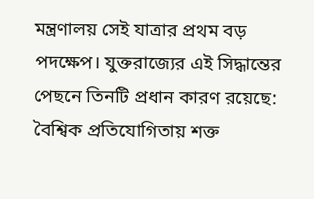মন্ত্রণালয় সেই যাত্রার প্রথম বড় পদক্ষেপ। যুক্তরাজ্যের এই সিদ্ধান্তের পেছনে তিনটি প্রধান কারণ রয়েছে: বৈশ্বিক প্রতিযোগিতায় শক্ত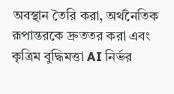অবস্থান তৈরি করা, অর্থনৈতিক রূপান্তরকে দ্রুততর করা এবং কৃত্রিম বুদ্ধিমত্তা AI নির্ভর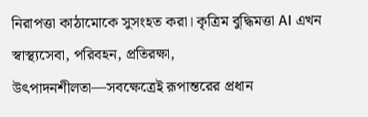নিরাপত্তা কাঠামোকে সুসংহত করা। কৃত্রিম বুদ্ধিমত্তা AI এখন স্বাস্থ্যসেবা, পরিবহন, প্রতিরক্ষা, উৎপাদনশীলতা—সবক্ষেত্রেই রূপান্তরের প্রধান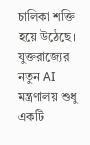চালিকা শক্তি হয়ে উঠেছে। যুক্তরাজ্যের নতুন AI মন্ত্রণালয় শুধু একটি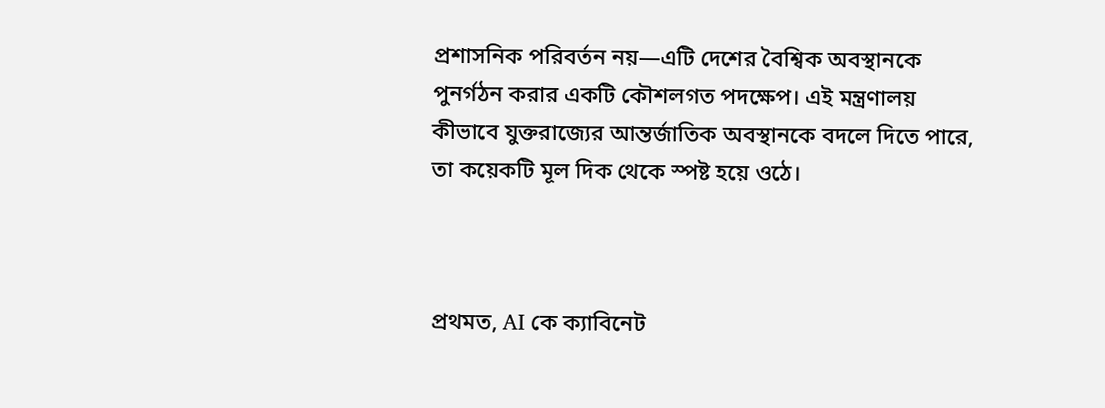প্রশাসনিক পরিবর্তন নয়—এটি দেশের বৈশ্বিক অবস্থানকে পুনর্গঠন করার একটি কৌশলগত পদক্ষেপ। এই মন্ত্রণালয় কীভাবে যুক্তরাজ্যের আন্তর্জাতিক অবস্থানকে বদলে দিতে পারে, তা কয়েকটি মূল দিক থেকে স্পষ্ট হয়ে ওঠে।



প্রথমত, AI কে ক্যাবিনেট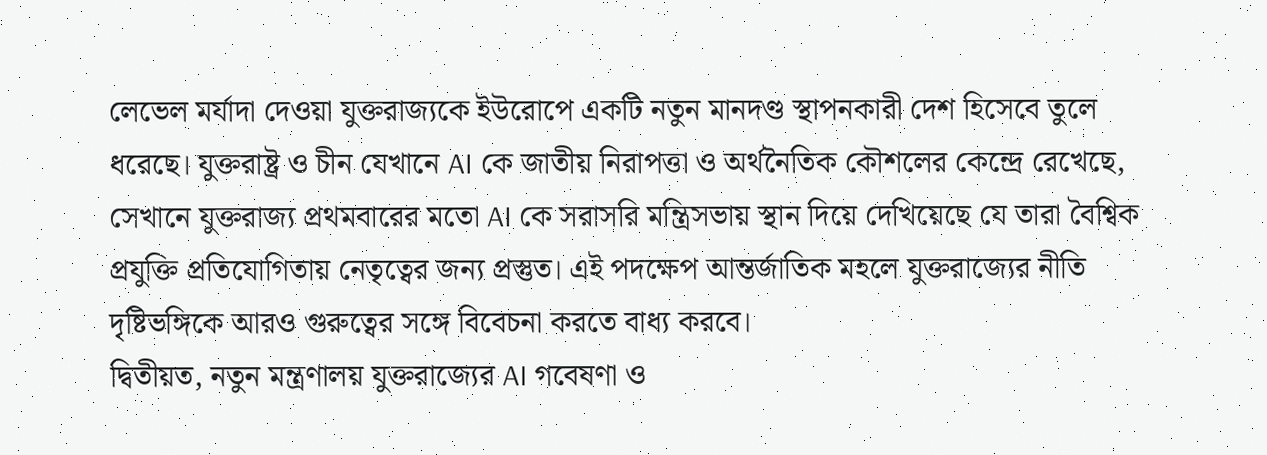লেভেল মর্যাদা দেওয়া যুক্তরাজ্যকে ইউরোপে একটি নতুন মানদণ্ড স্থাপনকারী দেশ হিসেবে তুলে ধরেছে। যুক্তরাষ্ট্র ও চীন যেখানে AI কে জাতীয় নিরাপত্তা ও অর্থনৈতিক কৌশলের কেন্দ্রে রেখেছে, সেখানে যুক্তরাজ্য প্রথমবারের মতো AI কে সরাসরি মন্ত্রিসভায় স্থান দিয়ে দেখিয়েছে যে তারা বৈশ্বিক প্রযুক্তি প্রতিযোগিতায় নেতৃত্বের জন্য প্রস্তুত। এই পদক্ষেপ আন্তর্জাতিক মহলে যুক্তরাজ্যের নীতি দৃষ্টিভঙ্গিকে আরও গুরুত্বের সঙ্গে বিবেচনা করতে বাধ্য করবে।
দ্বিতীয়ত, নতুন মন্ত্রণালয় যুক্তরাজ্যের AI গবেষণা ও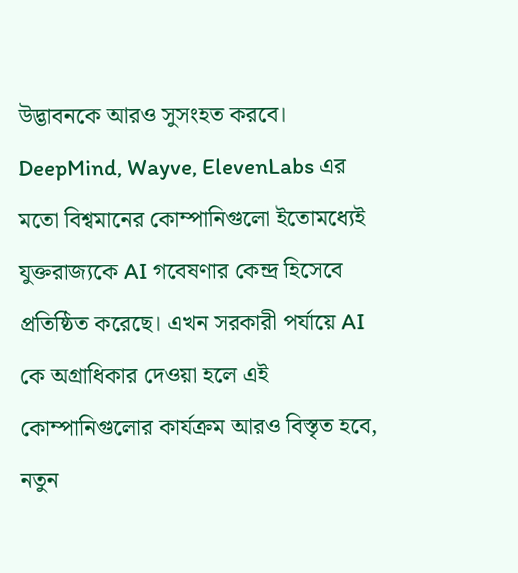উদ্ভাবনকে আরও সুসংহত করবে। DeepMind, Wayve, ElevenLabs এর মতো বিশ্বমানের কোম্পানিগুলো ইতোমধ্যেই যুক্তরাজ্যকে AI গবেষণার কেন্দ্র হিসেবে প্রতিষ্ঠিত করেছে। এখন সরকারী পর্যায়ে AI কে অগ্রাধিকার দেওয়া হলে এই কোম্পানিগুলোর কার্যক্রম আরও বিস্তৃত হবে, নতুন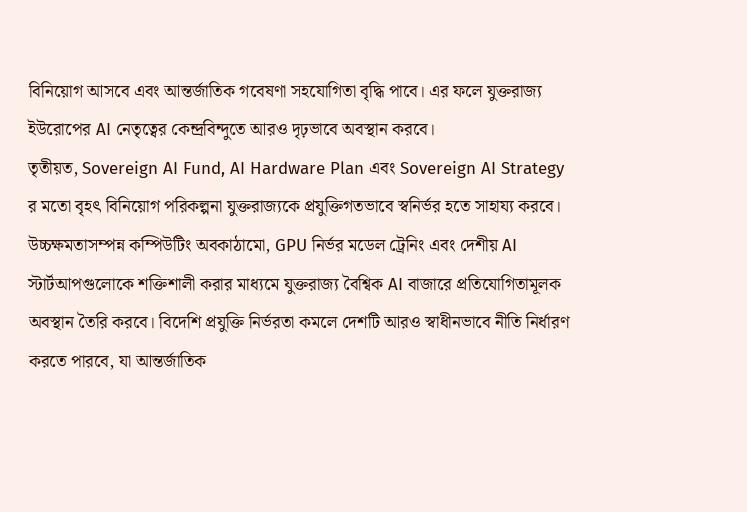বিনিয়োগ আসবে এবং আন্তর্জাতিক গবেষণা সহযোগিতা বৃদ্ধি পাবে। এর ফলে যুক্তরাজ্য ইউরোপের AI নেতৃত্বের কেন্দ্রবিন্দুতে আরও দৃঢ়ভাবে অবস্থান করবে।
তৃতীয়ত, Sovereign AI Fund, AI Hardware Plan এবং Sovereign AI Strategy র মতো বৃহৎ বিনিয়োগ পরিকল্পনা যুক্তরাজ্যকে প্রযুক্তিগতভাবে স্বনির্ভর হতে সাহায্য করবে। উচ্চক্ষমতাসম্পন্ন কম্পিউটিং অবকাঠামো, GPU নির্ভর মডেল ট্রেনিং এবং দেশীয় AI স্টার্টআপগুলোকে শক্তিশালী করার মাধ্যমে যুক্তরাজ্য বৈশ্বিক AI বাজারে প্রতিযোগিতামূলক অবস্থান তৈরি করবে। বিদেশি প্রযুক্তি নির্ভরতা কমলে দেশটি আরও স্বাধীনভাবে নীতি নির্ধারণ করতে পারবে, যা আন্তর্জাতিক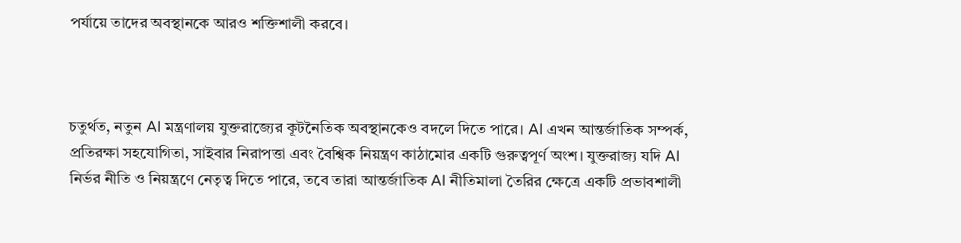পর্যায়ে তাদের অবস্থানকে আরও শক্তিশালী করবে।



চতুর্থত, নতুন AI মন্ত্রণালয় যুক্তরাজ্যের কূটনৈতিক অবস্থানকেও বদলে দিতে পারে। AI এখন আন্তর্জাতিক সম্পর্ক, প্রতিরক্ষা সহযোগিতা, সাইবার নিরাপত্তা এবং বৈশ্বিক নিয়ন্ত্রণ কাঠামোর একটি গুরুত্বপূর্ণ অংশ। যুক্তরাজ্য যদি AI নির্ভর নীতি ও নিয়ন্ত্রণে নেতৃত্ব দিতে পারে, তবে তারা আন্তর্জাতিক AI নীতিমালা তৈরির ক্ষেত্রে একটি প্রভাবশালী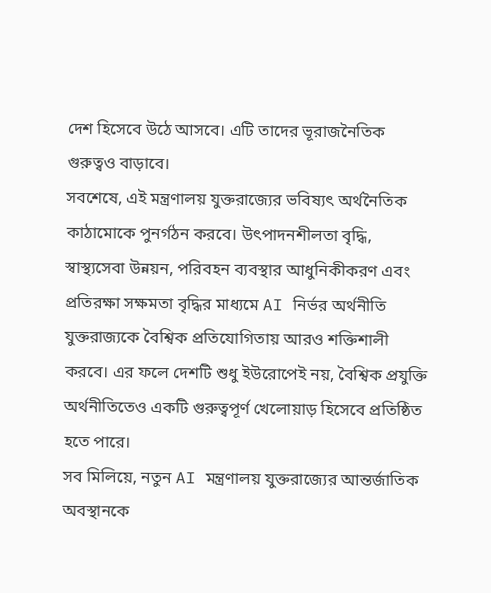দেশ হিসেবে উঠে আসবে। এটি তাদের ভূরাজনৈতিক গুরুত্বও বাড়াবে।
সবশেষে, এই মন্ত্রণালয় যুক্তরাজ্যের ভবিষ্যৎ অর্থনৈতিক কাঠামোকে পুনর্গঠন করবে। উৎপাদনশীলতা বৃদ্ধি, স্বাস্থ্যসেবা উন্নয়ন, পরিবহন ব্যবস্থার আধুনিকীকরণ এবং প্রতিরক্ষা সক্ষমতা বৃদ্ধির মাধ্যমে AI নির্ভর অর্থনীতি যুক্তরাজ্যকে বৈশ্বিক প্রতিযোগিতায় আরও শক্তিশালী করবে। এর ফলে দেশটি শুধু ইউরোপেই নয়, বৈশ্বিক প্রযুক্তি অর্থনীতিতেও একটি গুরুত্বপূর্ণ খেলোয়াড় হিসেবে প্রতিষ্ঠিত হতে পারে।
সব মিলিয়ে, নতুন AI মন্ত্রণালয় যুক্তরাজ্যের আন্তর্জাতিক অবস্থানকে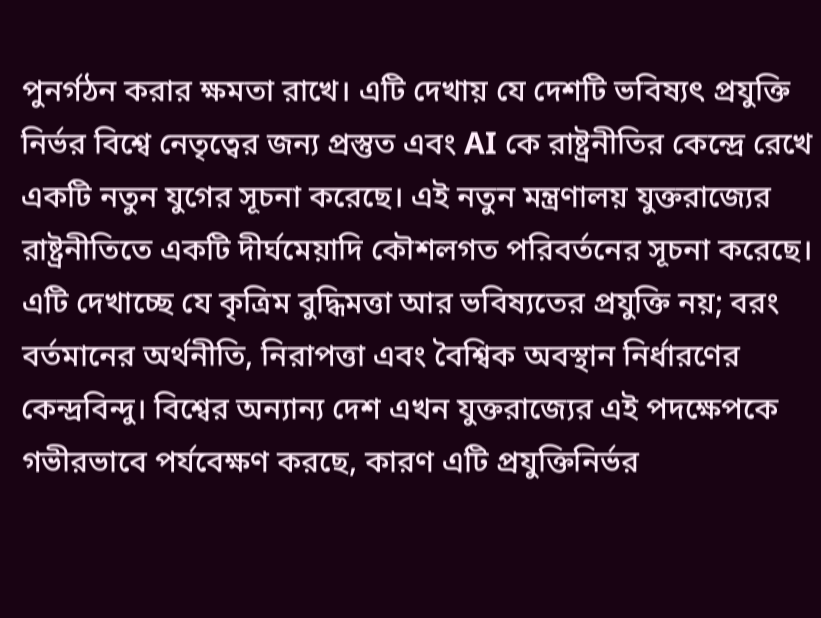পুনর্গঠন করার ক্ষমতা রাখে। এটি দেখায় যে দেশটি ভবিষ্যৎ প্রযুক্তি নির্ভর বিশ্বে নেতৃত্বের জন্য প্রস্তুত এবং AI কে রাষ্ট্রনীতির কেন্দ্রে রেখে একটি নতুন যুগের সূচনা করেছে। এই নতুন মন্ত্রণালয় যুক্তরাজ্যের রাষ্ট্রনীতিতে একটি দীর্ঘমেয়াদি কৌশলগত পরিবর্তনের সূচনা করেছে। এটি দেখাচ্ছে যে কৃত্রিম বুদ্ধিমত্তা আর ভবিষ্যতের প্রযুক্তি নয়; বরং বর্তমানের অর্থনীতি, নিরাপত্তা এবং বৈশ্বিক অবস্থান নির্ধারণের কেন্দ্রবিন্দু। বিশ্বের অন্যান্য দেশ এখন যুক্তরাজ্যের এই পদক্ষেপকে গভীরভাবে পর্যবেক্ষণ করছে, কারণ এটি প্রযুক্তিনির্ভর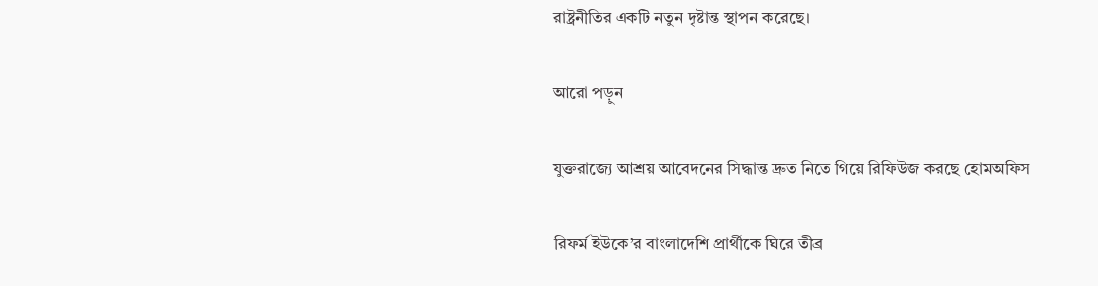রাষ্ট্রনীতির একটি নতুন দৃষ্টান্ত স্থাপন করেছে।

আরো পড়ুন

যুক্তরাজ্যে আশ্রয় আবেদনের সিদ্ধান্ত দ্রুত নিতে গিয়ে রিফিউজ করছে হোমঅফিস

রিফর্ম ইউকে’র বাংলাদেশি প্রার্থীকে ঘিরে তীব্র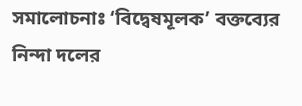সমালোচনাঃ ‘বিদ্বেষমূলক’ বক্তব্যের নিন্দা দলের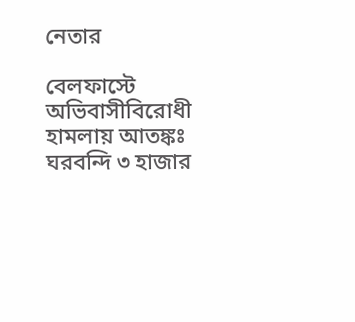নেতার

বেলফাস্টে অভিবাসীবিরোধী হামলায় আতঙ্কঃ ঘরবন্দি ৩ হাজার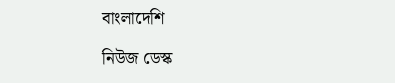বাংলাদেশি

নিউজ ডেস্ক